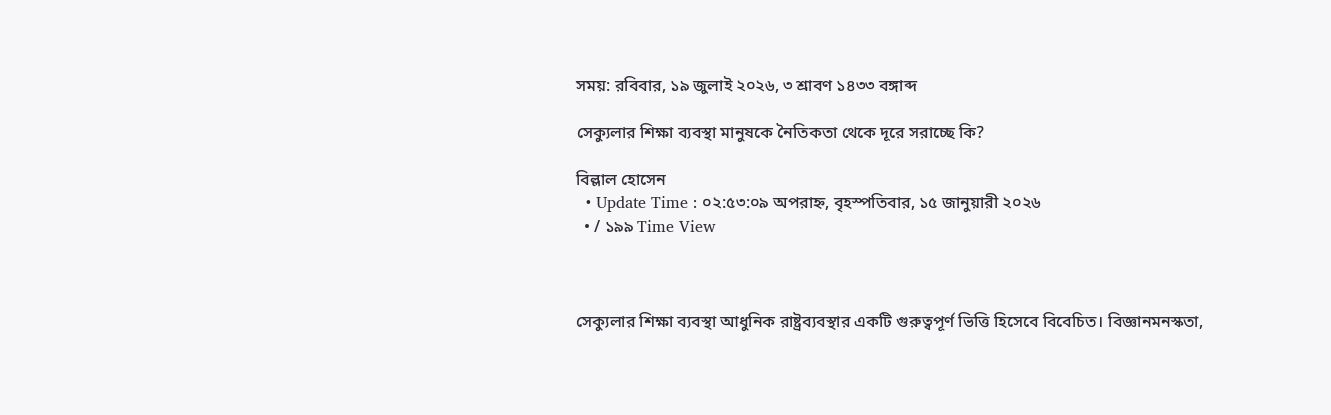সময়: রবিবার, ১৯ জুলাই ২০২৬, ৩ শ্রাবণ ১৪৩৩ বঙ্গাব্দ

সেক্যুলার শিক্ষা ব্যবস্থা মানুষকে নৈতিকতা থেকে দূরে সরাচ্ছে কি?

বিল্লাল হোসেন
  • Update Time : ০২:৫৩:০৯ অপরাহ্ন, বৃহস্পতিবার, ১৫ জানুয়ারী ২০২৬
  • / ১৯৯ Time View



সেক্যুলার শিক্ষা ব্যবস্থা আধুনিক রাষ্ট্রব্যবস্থার একটি গুরুত্বপূর্ণ ভিত্তি হিসেবে বিবেচিত। বিজ্ঞানমনস্কতা,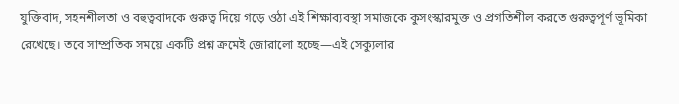যুক্তিবাদ, সহনশীলতা ও বহুত্ববাদকে গুরুত্ব দিয়ে গড়ে ওঠা এই শিক্ষাব্যবস্থা সমাজকে কুসংস্কারমুক্ত ও প্রগতিশীল করতে গুরুত্বপূর্ণ ভূমিকা রেখেছে। তবে সাম্প্রতিক সময়ে একটি প্রশ্ন ক্রমেই জোরালো হচ্ছে—এই সেক্যুলার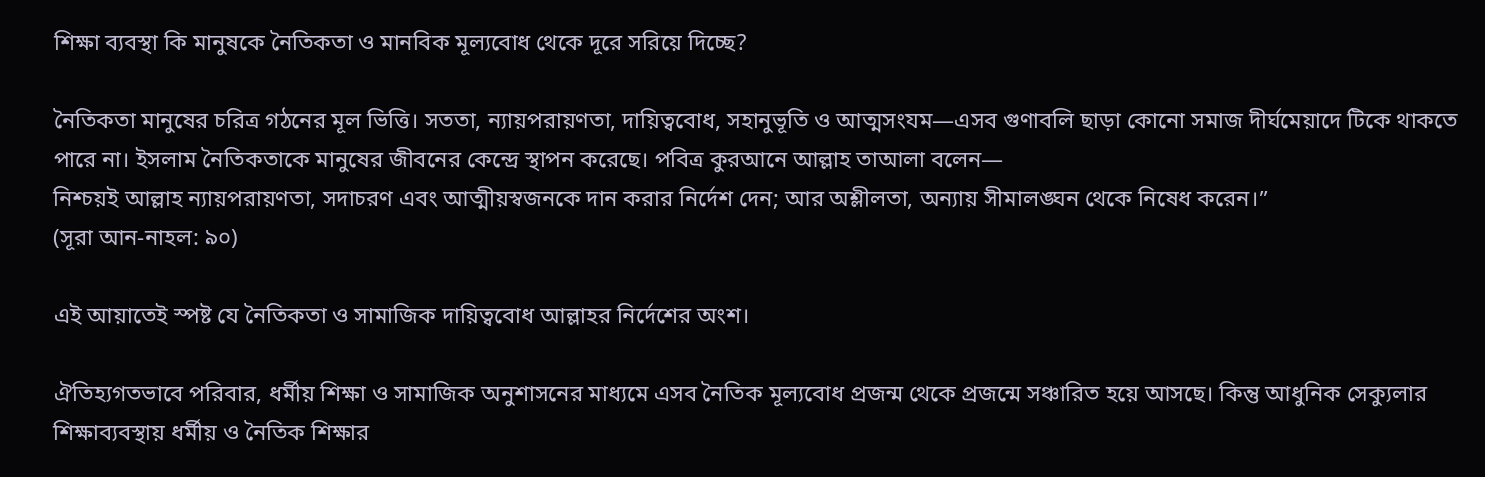শিক্ষা ব্যবস্থা কি মানুষকে নৈতিকতা ও মানবিক মূল্যবোধ থেকে দূরে সরিয়ে দিচ্ছে?

নৈতিকতা মানুষের চরিত্র গঠনের মূল ভিত্তি। সততা, ন্যায়পরায়ণতা, দায়িত্ববোধ, সহানুভূতি ও আত্মসংযম—এসব গুণাবলি ছাড়া কোনো সমাজ দীর্ঘমেয়াদে টিকে থাকতে পারে না। ইসলাম নৈতিকতাকে মানুষের জীবনের কেন্দ্রে স্থাপন করেছে। পবিত্র কুরআনে আল্লাহ তাআলা বলেন—
নিশ্চয়ই আল্লাহ ন্যায়পরায়ণতা, সদাচরণ এবং আত্মীয়স্বজনকে দান করার নির্দেশ দেন; আর অশ্লীলতা, অন্যায় সীমালঙ্ঘন থেকে নিষেধ করেন।”
(সূরা আন-নাহল: ৯০)

এই আয়াতেই স্পষ্ট যে নৈতিকতা ও সামাজিক দায়িত্ববোধ আল্লাহর নির্দেশের অংশ।

ঐতিহ্যগতভাবে পরিবার, ধর্মীয় শিক্ষা ও সামাজিক অনুশাসনের মাধ্যমে এসব নৈতিক মূল্যবোধ প্রজন্ম থেকে প্রজন্মে সঞ্চারিত হয়ে আসছে। কিন্তু আধুনিক সেক্যুলার শিক্ষাব্যবস্থায় ধর্মীয় ও নৈতিক শিক্ষার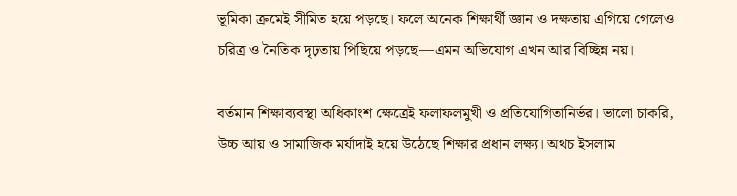ভূমিকা ক্রমেই সীমিত হয়ে পড়ছে। ফলে অনেক শিক্ষার্থী জ্ঞান ও দক্ষতায় এগিয়ে গেলেও চরিত্র ও নৈতিক দৃঢ়তায় পিছিয়ে পড়ছে—এমন অভিযোগ এখন আর বিচ্ছিন্ন নয়।

বর্তমান শিক্ষাব্যবস্থা অধিকাংশ ক্ষেত্রেই ফলাফলমুখী ও প্রতিযোগিতানির্ভর। ভালো চাকরি, উচ্চ আয় ও সামাজিক মর্যাদাই হয়ে উঠেছে শিক্ষার প্রধান লক্ষ্য। অথচ ইসলাম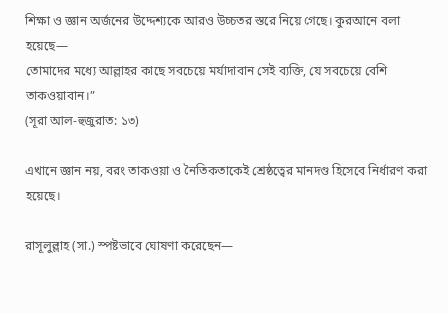শিক্ষা ও জ্ঞান অর্জনের উদ্দেশ্যকে আরও উচ্চতর স্তরে নিয়ে গেছে। কুরআনে বলা হয়েছে—
তোমাদের মধ্যে আল্লাহর কাছে সবচেয়ে মর্যাদাবান সেই ব্যক্তি, যে সবচেয়ে বেশি তাকওয়াবান।”
(সূরা আল-হুজুরাত: ১৩)

এখানে জ্ঞান নয়, বরং তাকওয়া ও নৈতিকতাকেই শ্রেষ্ঠত্বের মানদণ্ড হিসেবে নির্ধারণ করা হয়েছে।

রাসূলুল্লাহ (সা.) স্পষ্টভাবে ঘোষণা করেছেন—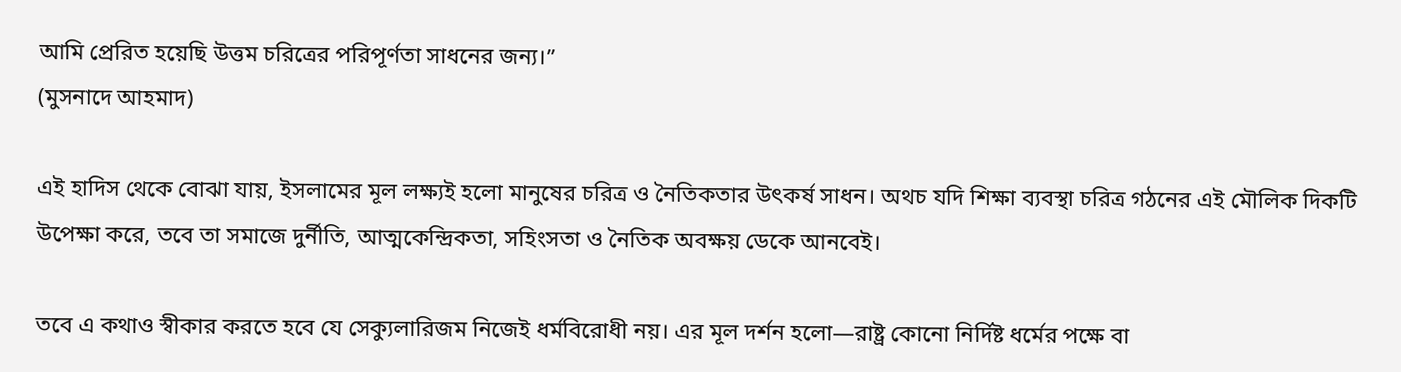আমি প্রেরিত হয়েছি উত্তম চরিত্রের পরিপূর্ণতা সাধনের জন্য।”
(মুসনাদে আহমাদ)

এই হাদিস থেকে বোঝা যায়, ইসলামের মূল লক্ষ্যই হলো মানুষের চরিত্র ও নৈতিকতার উৎকর্ষ সাধন। অথচ যদি শিক্ষা ব্যবস্থা চরিত্র গঠনের এই মৌলিক দিকটি উপেক্ষা করে, তবে তা সমাজে দুর্নীতি, আত্মকেন্দ্রিকতা, সহিংসতা ও নৈতিক অবক্ষয় ডেকে আনবেই।

তবে এ কথাও স্বীকার করতে হবে যে সেক্যুলারিজম নিজেই ধর্মবিরোধী নয়। এর মূল দর্শন হলো—রাষ্ট্র কোনো নির্দিষ্ট ধর্মের পক্ষে বা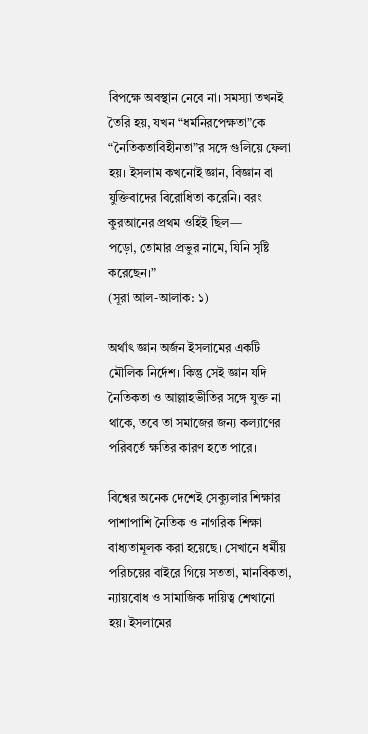বিপক্ষে অবস্থান নেবে না। সমস্যা তখনই তৈরি হয়, যখন “ধর্মনিরপেক্ষতা”কে “নৈতিকতাবিহীনতা”র সঙ্গে গুলিয়ে ফেলা হয়। ইসলাম কখনোই জ্ঞান, বিজ্ঞান বা যুক্তিবাদের বিরোধিতা করেনি। বরং কুরআনের প্রথম ওহিই ছিল—
পড়ো, তোমার প্রভুর নামে, যিনি সৃষ্টি করেছেন।”
(সূরা আল-আলাক: ১)

অর্থাৎ জ্ঞান অর্জন ইসলামের একটি মৌলিক নির্দেশ। কিন্তু সেই জ্ঞান যদি নৈতিকতা ও আল্লাহভীতির সঙ্গে যুক্ত না থাকে, তবে তা সমাজের জন্য কল্যাণের পরিবর্তে ক্ষতির কারণ হতে পারে।

বিশ্বের অনেক দেশেই সেক্যুলার শিক্ষার পাশাপাশি নৈতিক ও নাগরিক শিক্ষা বাধ্যতামূলক করা হয়েছে। সেখানে ধর্মীয় পরিচয়ের বাইরে গিয়ে সততা, মানবিকতা, ন্যায়বোধ ও সামাজিক দায়িত্ব শেখানো হয়। ইসলামের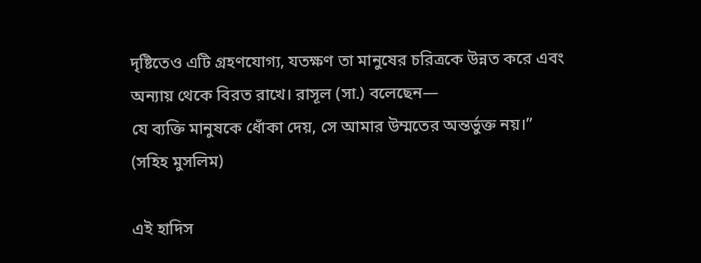দৃষ্টিতেও এটি গ্রহণযোগ্য, যতক্ষণ তা মানুষের চরিত্রকে উন্নত করে এবং অন্যায় থেকে বিরত রাখে। রাসূল (সা.) বলেছেন—
যে ব্যক্তি মানুষকে ধোঁকা দেয়, সে আমার উম্মতের অন্তর্ভুক্ত নয়।”
(সহিহ মুসলিম)

এই হাদিস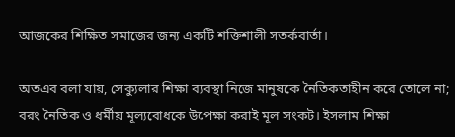আজকের শিক্ষিত সমাজের জন্য একটি শক্তিশালী সতর্কবার্তা।

অতএব বলা যায়, সেক্যুলার শিক্ষা ব্যবস্থা নিজে মানুষকে নৈতিকতাহীন করে তোলে না; বরং নৈতিক ও ধর্মীয় মূল্যবোধকে উপেক্ষা করাই মূল সংকট। ইসলাম শিক্ষা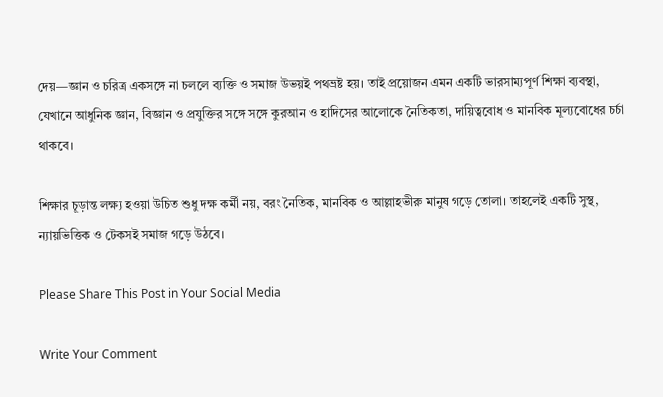দেয়—জ্ঞান ও চরিত্র একসঙ্গে না চললে ব্যক্তি ও সমাজ উভয়ই পথভ্রষ্ট হয়। তাই প্রয়োজন এমন একটি ভারসাম্যপূর্ণ শিক্ষা ব্যবস্থা, যেখানে আধুনিক জ্ঞান, বিজ্ঞান ও প্রযুক্তির সঙ্গে সঙ্গে কুরআন ও হাদিসের আলোকে নৈতিকতা, দায়িত্ববোধ ও মানবিক মূল্যবোধের চর্চা থাকবে।

শিক্ষার চূড়ান্ত লক্ষ্য হওয়া উচিত শুধু দক্ষ কর্মী নয়, বরং নৈতিক, মানবিক ও আল্লাহভীরু মানুষ গড়ে তোলা। তাহলেই একটি সুস্থ, ন্যায়ভিত্তিক ও টেকসই সমাজ গড়ে উঠবে।

Please Share This Post in Your Social Media

Write Your Comment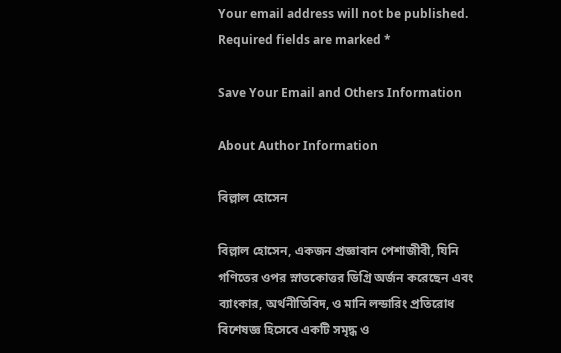Your email address will not be published. Required fields are marked *

Save Your Email and Others Information

About Author Information

বিল্লাল হোসেন

বিল্লাল হোসেন, একজন প্রজ্ঞাবান পেশাজীবী, যিনি গণিতের ওপর স্নাতকোত্তর ডিগ্রি অর্জন করেছেন এবং ব্যাংকার, অর্থনীতিবিদ, ও মানি লন্ডারিং প্রতিরোধ বিশেষজ্ঞ হিসেবে একটি সমৃদ্ধ ও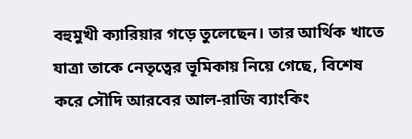বহুমুখী ক্যারিয়ার গড়ে তুলেছেন। তার আর্থিক খাতে যাত্রা তাকে নেতৃত্বের ভূমিকায় নিয়ে গেছে, বিশেষ করে সৌদি আরবের আল-রাজি ব্যাংকিং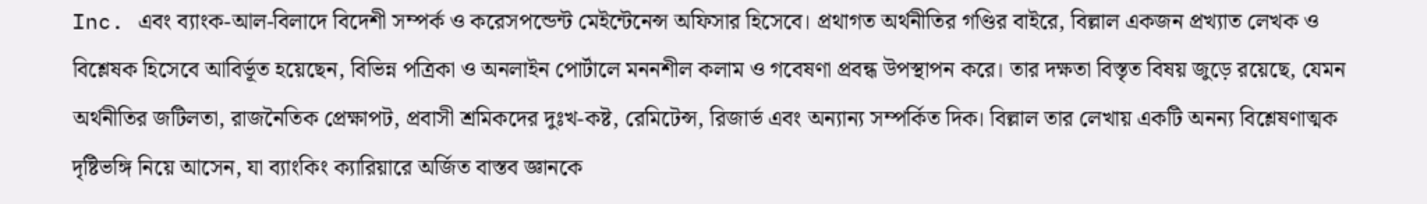Inc. এবং ব্যাংক-আল-বিলাদে বিদেশী সম্পর্ক ও করেসপন্ডেন্ট মেইন্টেনেন্স অফিসার হিসেবে। প্রথাগত অর্থনীতির গণ্ডির বাইরে, বিল্লাল একজন প্রখ্যাত লেখক ও বিশ্লেষক হিসেবে আবির্ভূত হয়েছেন, বিভিন্ন পত্রিকা ও অনলাইন পোর্টালে মননশীল কলাম ও গবেষণা প্রবন্ধ উপস্থাপন করে। তার দক্ষতা বিস্তৃত বিষয় জুড়ে রয়েছে, যেমন অর্থনীতির জটিলতা, রাজনৈতিক প্রেক্ষাপট, প্রবাসী শ্রমিকদের দুঃখ-কষ্ট, রেমিটেন্স, রিজার্ভ এবং অন্যান্য সম্পর্কিত দিক। বিল্লাল তার লেখায় একটি অনন্য বিশ্লেষণাত্মক দৃষ্টিভঙ্গি নিয়ে আসেন, যা ব্যাংকিং ক্যারিয়ারে অর্জিত বাস্তব জ্ঞানকে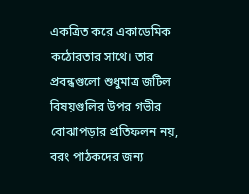একত্রিত করে একাডেমিক কঠোরতার সাথে। তার প্রবন্ধগুলো শুধুমাত্র জটিল বিষয়গুলির উপর গভীর বোঝাপড়ার প্রতিফলন নয়, বরং পাঠকদের জন্য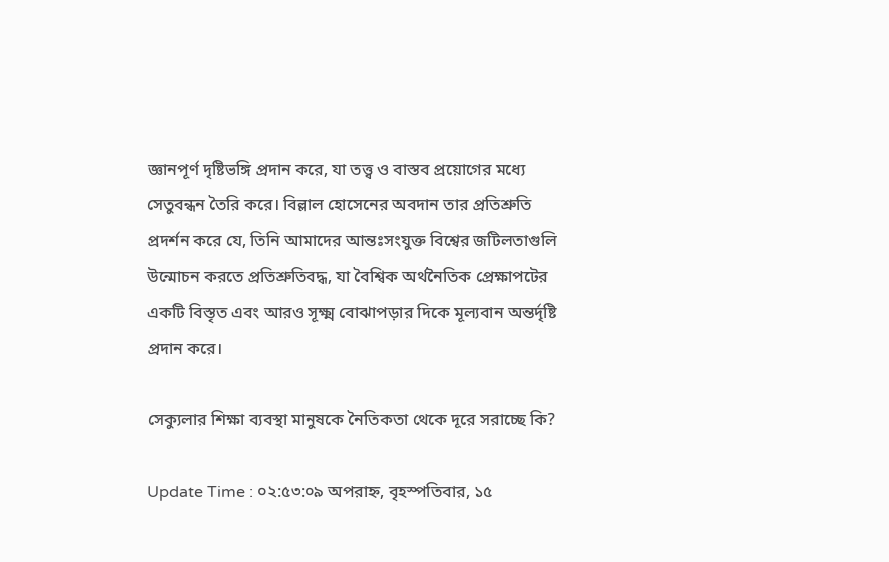জ্ঞানপূর্ণ দৃষ্টিভঙ্গি প্রদান করে, যা তত্ত্ব ও বাস্তব প্রয়োগের মধ্যে সেতুবন্ধন তৈরি করে। বিল্লাল হোসেনের অবদান তার প্রতিশ্রুতি প্রদর্শন করে যে, তিনি আমাদের আন্তঃসংযুক্ত বিশ্বের জটিলতাগুলি উন্মোচন করতে প্রতিশ্রুতিবদ্ধ, যা বৈশ্বিক অর্থনৈতিক প্রেক্ষাপটের একটি বিস্তৃত এবং আরও সূক্ষ্ম বোঝাপড়ার দিকে মূল্যবান অন্তর্দৃষ্টি প্রদান করে।

সেক্যুলার শিক্ষা ব্যবস্থা মানুষকে নৈতিকতা থেকে দূরে সরাচ্ছে কি?

Update Time : ০২:৫৩:০৯ অপরাহ্ন, বৃহস্পতিবার, ১৫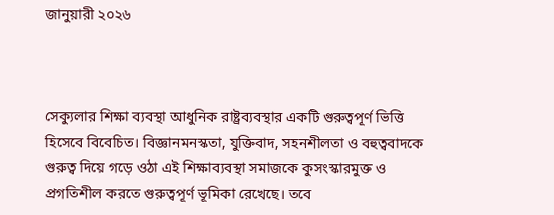জানুয়ারী ২০২৬



সেক্যুলার শিক্ষা ব্যবস্থা আধুনিক রাষ্ট্রব্যবস্থার একটি গুরুত্বপূর্ণ ভিত্তি হিসেবে বিবেচিত। বিজ্ঞানমনস্কতা, যুক্তিবাদ, সহনশীলতা ও বহুত্ববাদকে গুরুত্ব দিয়ে গড়ে ওঠা এই শিক্ষাব্যবস্থা সমাজকে কুসংস্কারমুক্ত ও প্রগতিশীল করতে গুরুত্বপূর্ণ ভূমিকা রেখেছে। তবে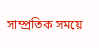সাম্প্রতিক সময়ে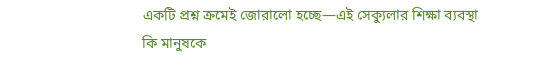একটি প্রশ্ন ক্রমেই জোরালো হচ্ছে—এই সেক্যুলার শিক্ষা ব্যবস্থা কি মানুষকে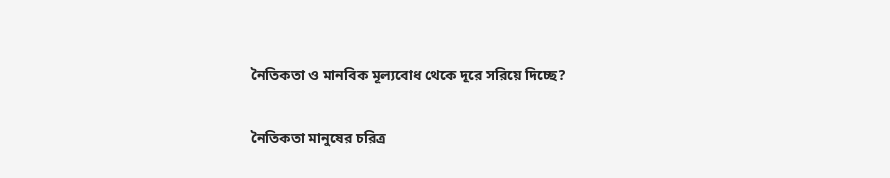নৈতিকতা ও মানবিক মূল্যবোধ থেকে দূরে সরিয়ে দিচ্ছে?

নৈতিকতা মানুষের চরিত্র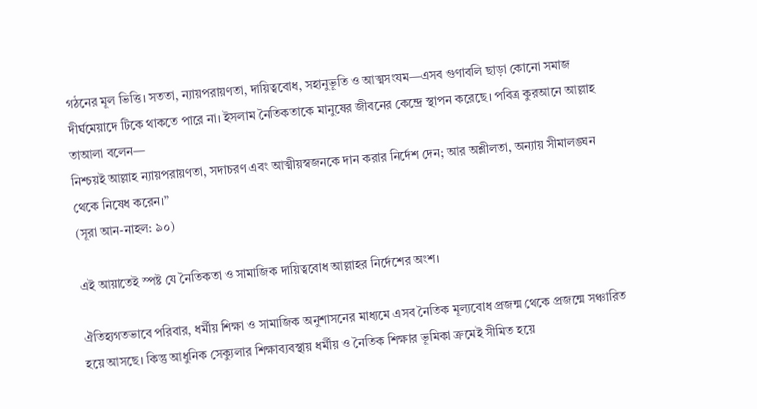গঠনের মূল ভিত্তি। সততা, ন্যায়পরায়ণতা, দায়িত্ববোধ, সহানুভূতি ও আত্মসংযম—এসব গুণাবলি ছাড়া কোনো সমাজ দীর্ঘমেয়াদে টিকে থাকতে পারে না। ইসলাম নৈতিকতাকে মানুষের জীবনের কেন্দ্রে স্থাপন করেছে। পবিত্র কুরআনে আল্লাহ তাআলা বলেন—
নিশ্চয়ই আল্লাহ ন্যায়পরায়ণতা, সদাচরণ এবং আত্মীয়স্বজনকে দান করার নির্দেশ দেন; আর অশ্লীলতা, অন্যায় সীমালঙ্ঘন থেকে নিষেধ করেন।”
(সূরা আন-নাহল: ৯০)

এই আয়াতেই স্পষ্ট যে নৈতিকতা ও সামাজিক দায়িত্ববোধ আল্লাহর নির্দেশের অংশ।

ঐতিহ্যগতভাবে পরিবার, ধর্মীয় শিক্ষা ও সামাজিক অনুশাসনের মাধ্যমে এসব নৈতিক মূল্যবোধ প্রজন্ম থেকে প্রজন্মে সঞ্চারিত হয়ে আসছে। কিন্তু আধুনিক সেক্যুলার শিক্ষাব্যবস্থায় ধর্মীয় ও নৈতিক শিক্ষার ভূমিকা ক্রমেই সীমিত হয়ে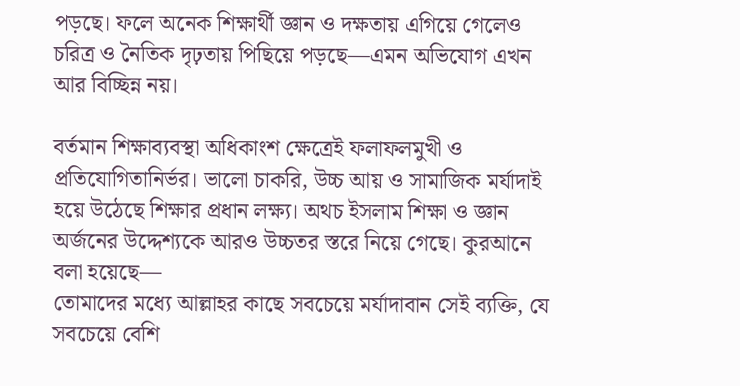পড়ছে। ফলে অনেক শিক্ষার্থী জ্ঞান ও দক্ষতায় এগিয়ে গেলেও চরিত্র ও নৈতিক দৃঢ়তায় পিছিয়ে পড়ছে—এমন অভিযোগ এখন আর বিচ্ছিন্ন নয়।

বর্তমান শিক্ষাব্যবস্থা অধিকাংশ ক্ষেত্রেই ফলাফলমুখী ও প্রতিযোগিতানির্ভর। ভালো চাকরি, উচ্চ আয় ও সামাজিক মর্যাদাই হয়ে উঠেছে শিক্ষার প্রধান লক্ষ্য। অথচ ইসলাম শিক্ষা ও জ্ঞান অর্জনের উদ্দেশ্যকে আরও উচ্চতর স্তরে নিয়ে গেছে। কুরআনে বলা হয়েছে—
তোমাদের মধ্যে আল্লাহর কাছে সবচেয়ে মর্যাদাবান সেই ব্যক্তি, যে সবচেয়ে বেশি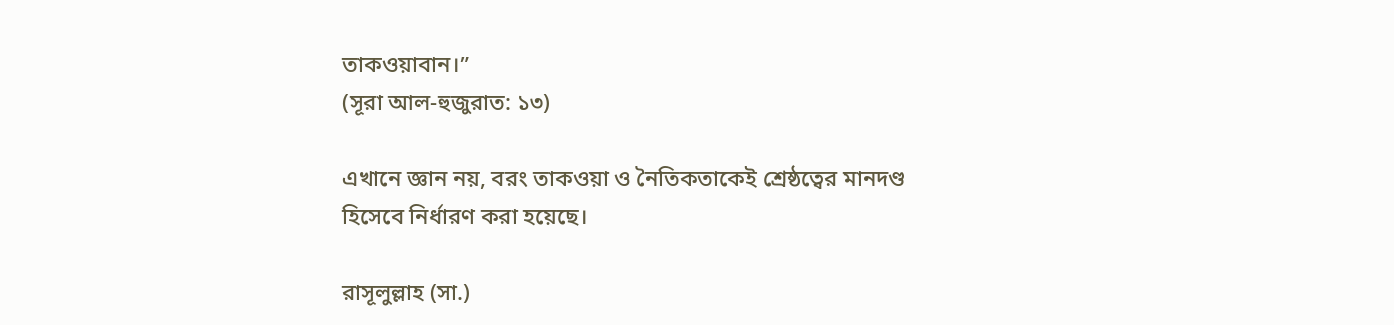তাকওয়াবান।”
(সূরা আল-হুজুরাত: ১৩)

এখানে জ্ঞান নয়, বরং তাকওয়া ও নৈতিকতাকেই শ্রেষ্ঠত্বের মানদণ্ড হিসেবে নির্ধারণ করা হয়েছে।

রাসূলুল্লাহ (সা.)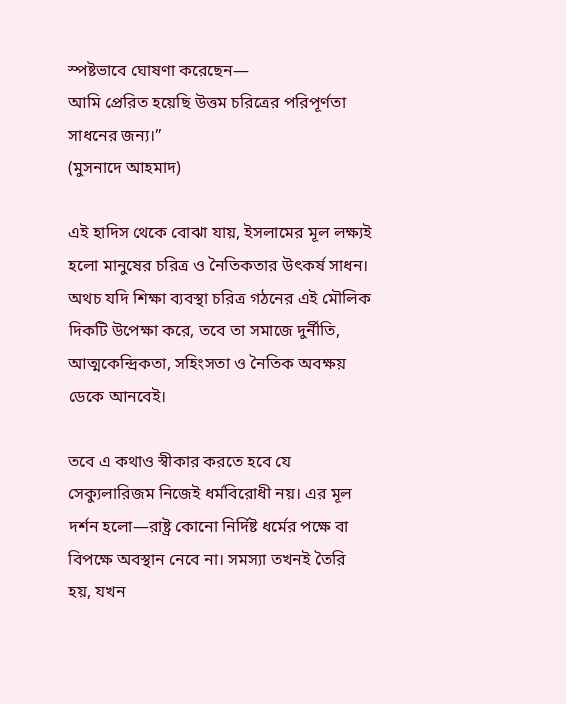স্পষ্টভাবে ঘোষণা করেছেন—
আমি প্রেরিত হয়েছি উত্তম চরিত্রের পরিপূর্ণতা সাধনের জন্য।”
(মুসনাদে আহমাদ)

এই হাদিস থেকে বোঝা যায়, ইসলামের মূল লক্ষ্যই হলো মানুষের চরিত্র ও নৈতিকতার উৎকর্ষ সাধন। অথচ যদি শিক্ষা ব্যবস্থা চরিত্র গঠনের এই মৌলিক দিকটি উপেক্ষা করে, তবে তা সমাজে দুর্নীতি, আত্মকেন্দ্রিকতা, সহিংসতা ও নৈতিক অবক্ষয় ডেকে আনবেই।

তবে এ কথাও স্বীকার করতে হবে যে সেক্যুলারিজম নিজেই ধর্মবিরোধী নয়। এর মূল দর্শন হলো—রাষ্ট্র কোনো নির্দিষ্ট ধর্মের পক্ষে বা বিপক্ষে অবস্থান নেবে না। সমস্যা তখনই তৈরি হয়, যখন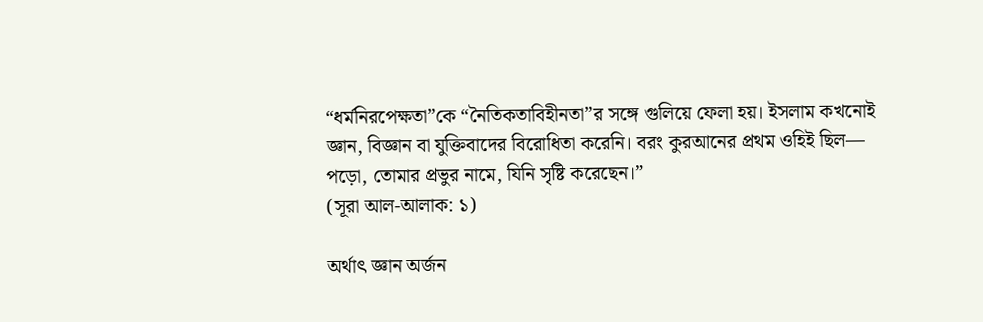“ধর্মনিরপেক্ষতা”কে “নৈতিকতাবিহীনতা”র সঙ্গে গুলিয়ে ফেলা হয়। ইসলাম কখনোই জ্ঞান, বিজ্ঞান বা যুক্তিবাদের বিরোধিতা করেনি। বরং কুরআনের প্রথম ওহিই ছিল—
পড়ো, তোমার প্রভুর নামে, যিনি সৃষ্টি করেছেন।”
(সূরা আল-আলাক: ১)

অর্থাৎ জ্ঞান অর্জন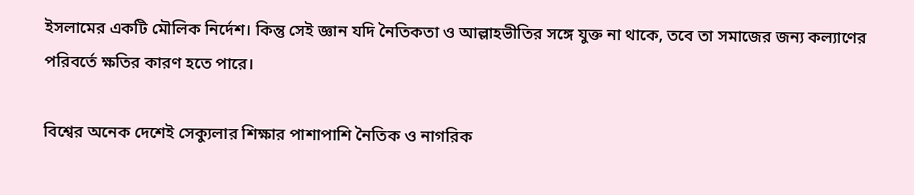ইসলামের একটি মৌলিক নির্দেশ। কিন্তু সেই জ্ঞান যদি নৈতিকতা ও আল্লাহভীতির সঙ্গে যুক্ত না থাকে, তবে তা সমাজের জন্য কল্যাণের পরিবর্তে ক্ষতির কারণ হতে পারে।

বিশ্বের অনেক দেশেই সেক্যুলার শিক্ষার পাশাপাশি নৈতিক ও নাগরিক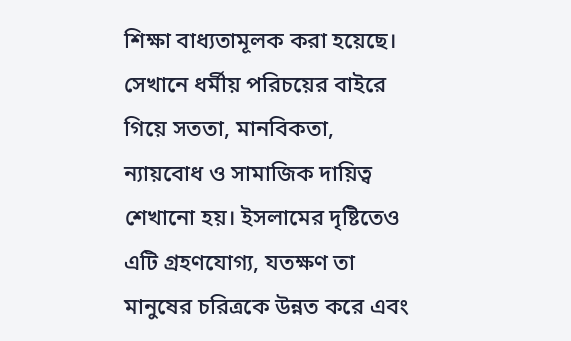শিক্ষা বাধ্যতামূলক করা হয়েছে। সেখানে ধর্মীয় পরিচয়ের বাইরে গিয়ে সততা, মানবিকতা, ন্যায়বোধ ও সামাজিক দায়িত্ব শেখানো হয়। ইসলামের দৃষ্টিতেও এটি গ্রহণযোগ্য, যতক্ষণ তা মানুষের চরিত্রকে উন্নত করে এবং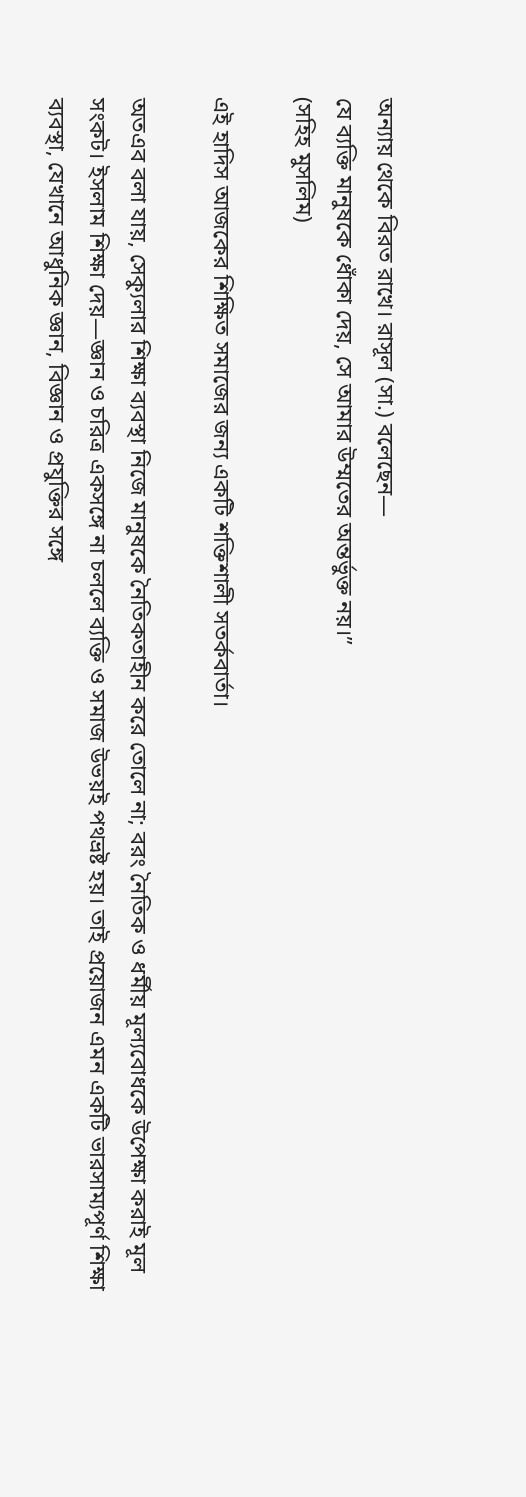অন্যায় থেকে বিরত রাখে। রাসূল (সা.) বলেছেন—
যে ব্যক্তি মানুষকে ধোঁকা দেয়, সে আমার উম্মতের অন্তর্ভুক্ত নয়।”
(সহিহ মুসলিম)

এই হাদিস আজকের শিক্ষিত সমাজের জন্য একটি শক্তিশালী সতর্কবার্তা।

অতএব বলা যায়, সেক্যুলার শিক্ষা ব্যবস্থা নিজে মানুষকে নৈতিকতাহীন করে তোলে না; বরং নৈতিক ও ধর্মীয় মূল্যবোধকে উপেক্ষা করাই মূল সংকট। ইসলাম শিক্ষা দেয়—জ্ঞান ও চরিত্র একসঙ্গে না চললে ব্যক্তি ও সমাজ উভয়ই পথভ্রষ্ট হয়। তাই প্রয়োজন এমন একটি ভারসাম্যপূর্ণ শিক্ষা ব্যবস্থা, যেখানে আধুনিক জ্ঞান, বিজ্ঞান ও প্রযুক্তির সঙ্গে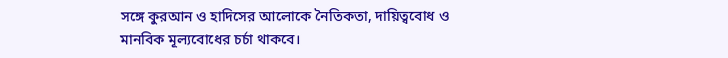সঙ্গে কুরআন ও হাদিসের আলোকে নৈতিকতা, দায়িত্ববোধ ও মানবিক মূল্যবোধের চর্চা থাকবে।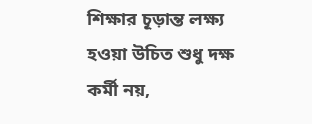শিক্ষার চূড়ান্ত লক্ষ্য হওয়া উচিত শুধু দক্ষ কর্মী নয়,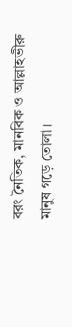বরং নৈতিক, মানবিক ও আল্লাহভীরু মানুষ গড়ে তোলা।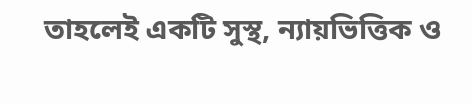তাহলেই একটি সুস্থ, ন্যায়ভিত্তিক ও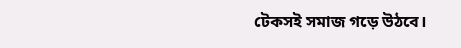টেকসই সমাজ গড়ে উঠবে।